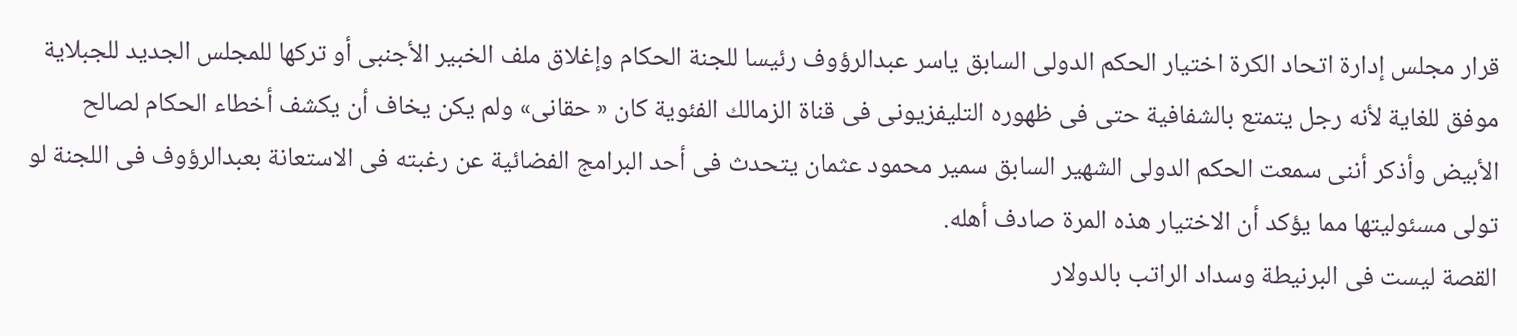قرار مجلس إدارة اتحاد الكرة اختيار الحكم الدولى السابق ياسر عبدالرؤوف رئيسا للجنة الحكام وإغلاق ملف الخبير الأجنبى أو تركها للمجلس الجديد للجبلاية موفق للغاية لأنه رجل يتمتع بالشفافية حتى فى ظهوره التليفزيونى فى قناة الزمالك الفئوية كان « حقانى» ولم يكن يخاف أن يكشف أخطاء الحكام لصالح الأبيض وأذكر أننى سمعت الحكم الدولى الشهير السابق سمير محمود عثمان يتحدث فى أحد البرامج الفضائية عن رغبته فى الاستعانة بعبدالرؤوف فى اللجنة لو تولى مسئوليتها مما يؤكد أن الاختيار هذه المرة صادف أهله.
القصة ليست فى البرنيطة وسداد الراتب بالدولار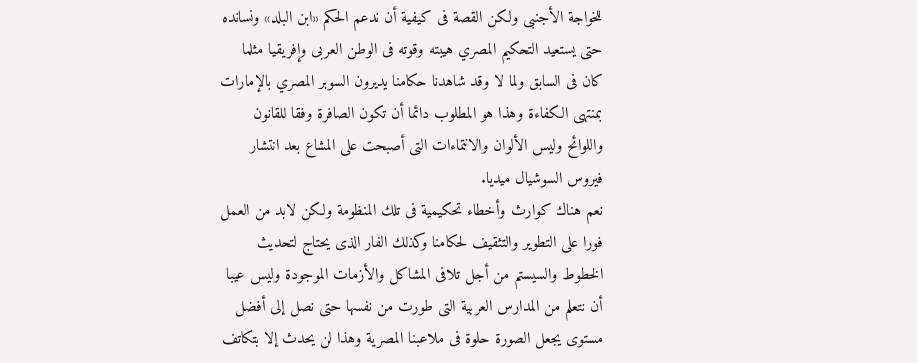للخواجة الأجنبى ولكن القصة فى كيفية أن ندعم الحكم «ابن البلد» ونسانده حتى يستعيد التحكيم المصري هيبته وقوته فى الوطن العربى وإفريقيا مثلما كان فى السابق ولما لا وقد شاهدنا حكامنا يديرون السوبر المصري بالإمارات بمنتهى الكفاءة وهذا هو المطلوب دائما أن تكون الصافرة وفقا للقانون واللوائح وليس الألوان والانتماءات التى أصبحت على المشاع بعد انتشار فيروس السوشيال ميديا.
نعم هناك كوارث وأخطاء تحكيمية فى تلك المنظومة ولكن لابد من العمل فورا على التطوير والتثقيف لحكامنا وكذلك الفار الذى يحتاج لتحديث الخطوط والسيستم من أجل تلافى المشاكل والأزمات الموجودة وليس عيبا أن نتعلم من المدارس العربية التى طورت من نفسها حتى نصل إلى أفضل مستوى يجعل الصورة حلوة فى ملاعبنا المصرية وهذا لن يحدث إلا بتكاتف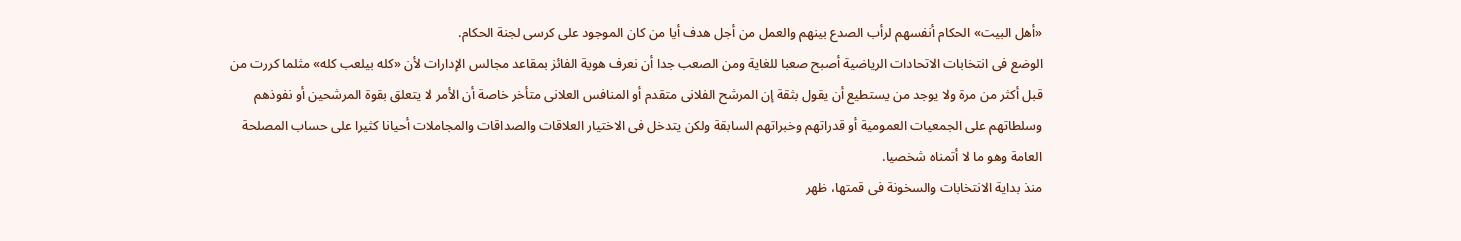«أهل البيت» الحكام أنفسهم لرأب الصدع بينهم والعمل من أجل هدف أيا من كان الموجود على كرسى لجنة الحكام.
الوضع فى انتخابات الاتحادات الرياضية أصبح صعبا للغاية ومن الصعب جدا أن نعرف هوية الفائز بمقاعد مجالس الإدارات لأن «كله بيلعب كله» مثلما كررت من قبل أكثر من مرة ولا يوجد من يستطيع أن يقول بثقة إن المرشح الفلانى متقدم أو المنافس العلانى متأخر خاصة أن الأمر لا يتعلق بقوة المرشحين أو نفوذهم وسلطاتهم على الجمعيات العمومية أو قدراتهم وخبراتهم السابقة ولكن يتدخل فى الاختيار العلاقات والصداقات والمجاملات أحيانا كثيرا على حساب المصلحة العامة وهو ما لا أتمناه شخصيا.
منذ بداية الانتخابات والسخونة فى قمتها، ظهر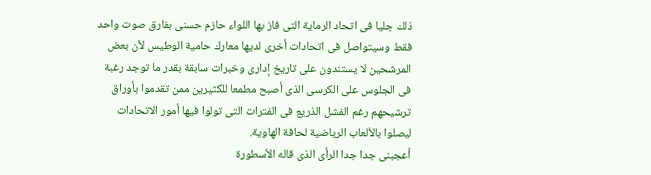ذلك جليا فى اتحاد الرماية التى فاز بها اللواء حازم حسنى بفارق صوت واحد فقط وسيتواصل فى اتحادات أخرى لديها معارك حامية الوطيس لأن بعض المرشحين لا يستندون على تاريخ إدارى وخبرات سابقة بقدر ما توجد رغبة فى الجلوس على الكرسى الذى أصبح مطمعا للكثيرين ممن تقدموا بأوراق ترشيحهم رغم الفشل الذريع فى الفترات التى تولوا فيها أمور الاتحادات ليصلوا بالألعاب الرياضية لحافة الهاوية.
أعجبنى جدا جدا الرأى الذى قاله الأسطورة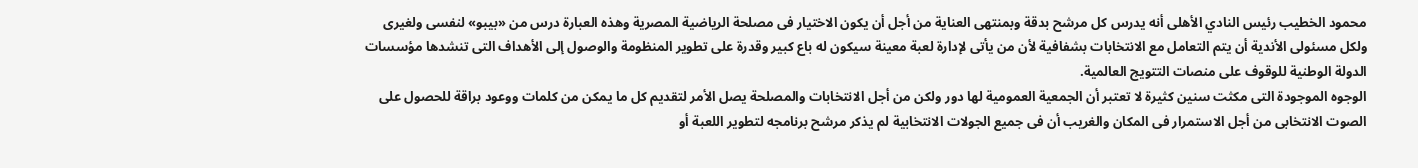محمود الخطيب رئيس النادي الأهلى أنه يدرس كل مرشح بدقة وبمنتهى العناية من أجل أن يكون الاختيار فى مصلحة الرياضية المصرية وهذه العبارة درس من «بيبو» لنفسى ولغيرى ولكل مسئولى الأندية أن يتم التعامل مع الانتخابات بشفافية لأن من يأتى لإدارة لعبة معينة سيكون له باع كبير وقدرة على تطوير المنظومة والوصول إلى الأهداف التى تنشدها مؤسسات الدولة الوطنية للوقوف على منصات التتويج العالمية.
الوجوه الموجودة التى مكثت سنين كثيرة لا تعتبر أن الجمعية العمومية لها دور ولكن من أجل الانتخابات والمصلحة يصل الأمر لتقديم كل ما يمكن من كلمات ووعود براقة للحصول على الصوت الانتخابى من أجل الاستمرار فى المكان والغريب أن فى جميع الجولات الانتخابية لم يذكر مرشح برنامجه لتطوير اللعبة أو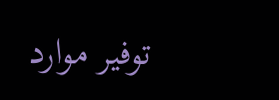توفير موارد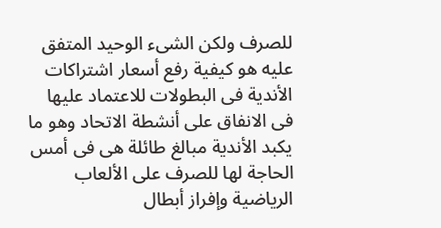للصرف ولكن الشىء الوحيد المتفق عليه هو كيفية رفع أسعار اشتراكات الأندية فى البطولات للاعتماد عليها فى الانفاق على أنشطة الاتحاد وهو ما يكبد الأندية مبالغ طائلة هى فى أمس الحاجة لها للصرف على الألعاب الرياضية وإفراز أبطال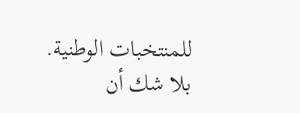للمنتخبات الوطنية.
بلا شك أن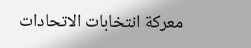معركة انتخابات الاتحادات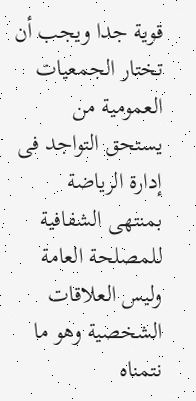قوية جدا ويجب أن تختار الجمعيات العمومية من يستحق التواجد فى إدارة الرياضة بمنتهى الشفافية للمصلحة العامة وليس العلاقات الشخصية وهو ما نتمناه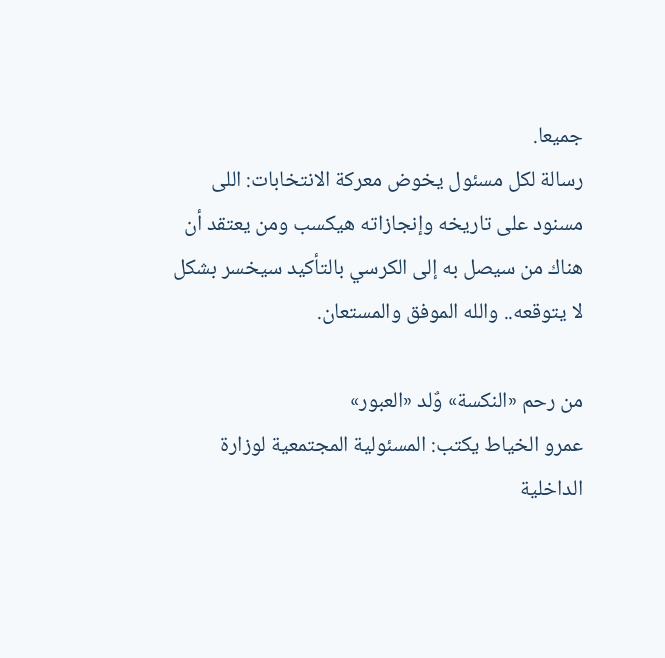جميعا.
رسالة لكل مسئول يخوض معركة الانتخابات: اللى مسنود على تاريخه وإنجازاته هيكسب ومن يعتقد أن هناك من سيصل به إلى الكرسي بالتأكيد سيخسر بشكل لا يتوقعه.. والله الموفق والمستعان.

من رحم «النكسة» وٌلد «العبور»
عمرو الخياط يكتب: المسئولية المجتمعية لوزارة الداخلية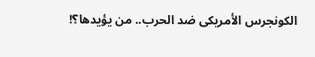الكونجرس الأمريكى ضد الحرب.. من يؤيدها؟!